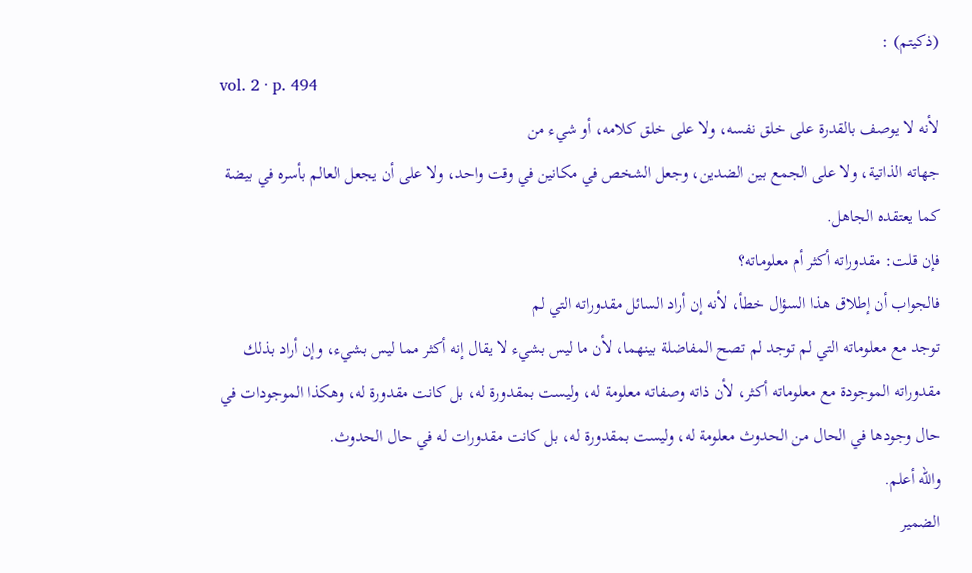(ذكيتم) :
vol. 2 · p. 494
لأنه لا يوصف بالقدرة على خلق نفسه، ولا على خلق كلامه، أو شيء من
جهاته الذاتية، ولا على الجمع بين الضدين، وجعل الشخص في مكانين في وقت واحد، ولا على أن يجعل العالم بأسره في بيضة كما يعتقده الجاهل.
فإن قلت: مقدوراته أكثر أم معلوماته؟
فالجواب أن إطلاق هذا السؤال خطأ، لأنه إن أراد السائل مقدوراته التي لم
توجد مع معلوماته التي لم توجد لم تصح المفاضلة بينهما، لأن ما ليس بشيء لا يقال إنه أكثر مما ليس بشيء، وإن أراد بذلك مقدوراته الموجودة مع معلوماته أكثر، لأن ذاته وصفاته معلومة له، وليست بمقدورة له، بل كانت مقدورة له، وهكذا الموجودات في حال وجودها في الحال من الحدوث معلومة له، وليست بمقدورة له، بل كانت مقدورات له في حال الحدوث.
والله أعلم.
الضمير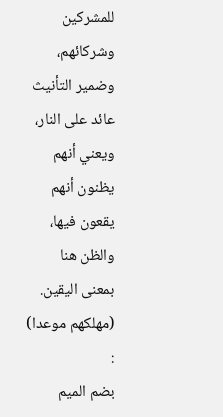للمشركين وشركائهم، وضمير التأنيث عائد على النار، ويعني أنهم يظنون أنهم يقعون فيها، والظن هنا بمعنى اليقين.
(مهلكهم موعدا) :
بضم الميم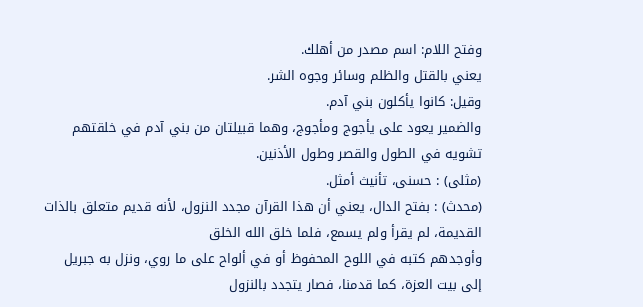وفتح اللام: اسم مصدر من أهلك.
يعني بالقتل والظلم وسائر وجوه الشر.
وقيل: كانوا يأكلون بني آدم.
والضمير يعود على يأجوج ومأجوج، وهما قبيلتان من بني آدم في خلقتهم تشويه في الطول والقصر وطول الأذنين.
(مثلى) : حسنى، تأنيث أمثل.
(محدث) : بفتح الدال، يعني أن هذا القرآن مجدد النزول، لأنه قديم متعلق بالذات القديمة، لم يقرأ ولم يسمع، فلما خلق الله الخلق
وأوجدهم كتبه في اللوح المحفوظ أو في ألواح على ما روي، ونزل به جبريل إلى بيت العزة، كما قدمنا، فصار يتجدد بالنزول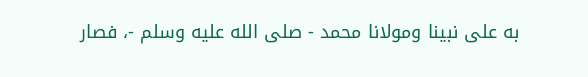به على نبينا ومولانا محمد - صلى الله عليه وسلم -، فصار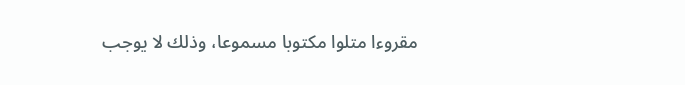مقروءا متلوا مكتوبا مسموعا، وذلك لا يوجب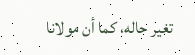تغير حاله، كما أن مولانا